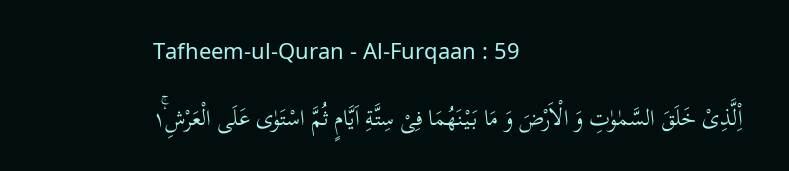Tafheem-ul-Quran - Al-Furqaan : 59
اِ۟لَّذِیْ خَلَقَ السَّمٰوٰتِ وَ الْاَرْضَ وَ مَا بَیْنَهُمَا فِیْ سِتَّةِ اَیَّامٍ ثُمَّ اسْتَوٰى عَلَى الْعَرْشِ١ۛۚ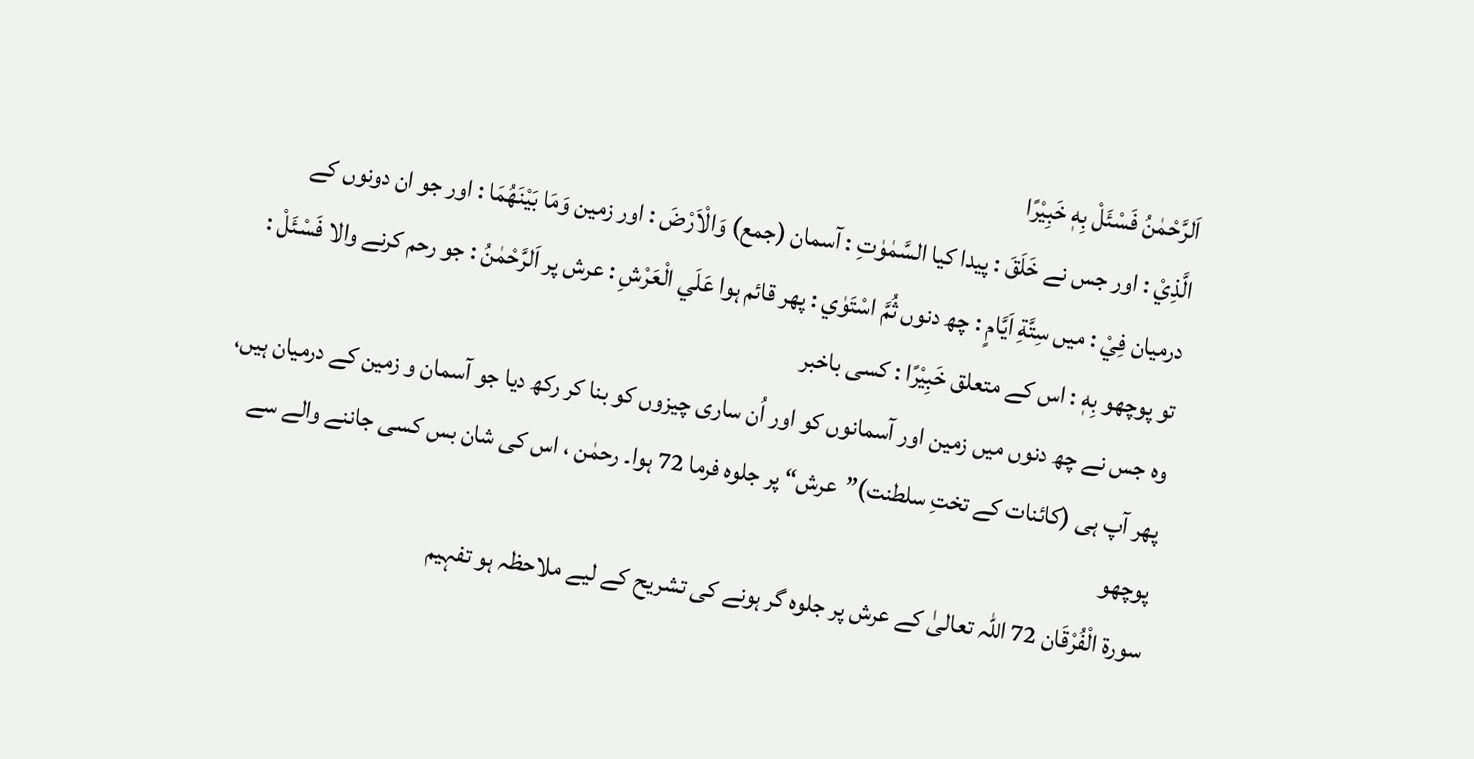اَلرَّحْمٰنُ فَسْئَلْ بِهٖ خَبِیْرًا
الَّذِيْ : اور جس نے خَلَقَ : پیدا کیا السَّمٰوٰتِ : آسمان (جمع) وَالْاَرْضَ : اور زمین وَمَا بَيْنَهُمَا : اور جو ان دونوں کے درمیان فِيْ : میں سِتَّةِ اَيَّامٍ : چھ دنوں ثُمَّ اسْتَوٰي : پھر قائم ہوا عَلَي الْعَرْشِ : عرش پر اَلرَّحْمٰنُ : جو رحم کرنے والا فَسْئَلْ : تو پوچھو بِهٖ : اس کے متعلق خَبِيْرًا : کسی باخبر
وہ جس نے چھ دنوں میں زمین اور آسمانوں کو اور اُن ساری چیزوں کو بنا کر رکھ دیا جو آسمان و زمین کے درمیان ہیں، پھر آپ ہی (کائنات کے تختِ سلطنت)”عرش“ پر جلوہ فرما 72 ہوا۔ رحمٰن ، اس کی شان بس کسی جاننے والے سے پوچھو
سورة الْفُرْقَان 72 اللہ تعالیٰ کے عرش پر جلوہ گر ہونے کی تشریح کے لیے ملاحظہ ہو تفہیم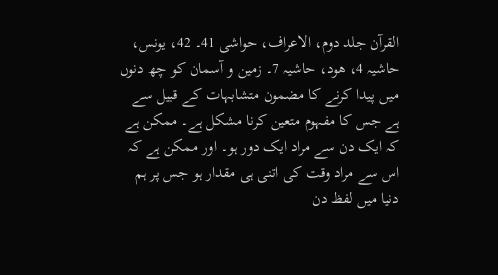القرآن جلد دوم، الاعراف، حواشی 41۔ 42، یونس، حاشیہ 4، ھود، حاشیہ 7۔ زمین و آسمان کو چھ دنوں میں پیدا کرنے کا مضمون متشابہات کے قبیل سے ہے جس کا مفہوم متعین کرنا مشکل ہے۔ ممکن ہے کہ ایک دن سے مراد ایک دور ہو۔ اور ممکن ہے کہ اس سے مراد وقت کی اتنی ہی مقدار ہو جس پر ہم دنیا میں لفظ دن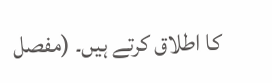کا اطلاق کرتے ہیں۔ (مفصل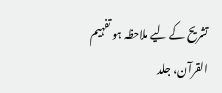تشریح کے لیے ملاحظہ ہو تفہیم القرآن، جلد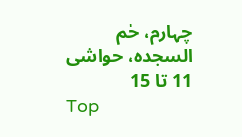چہارم، حٰم السجدہ، حواشی 11 تا 15
Top